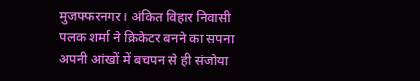मुजफ्फरनगर। अंकित विहार निवासी पलक शर्मा ने क्रिकेटर बनने का सपना अपनी आंखों में बचपन से ही संजोया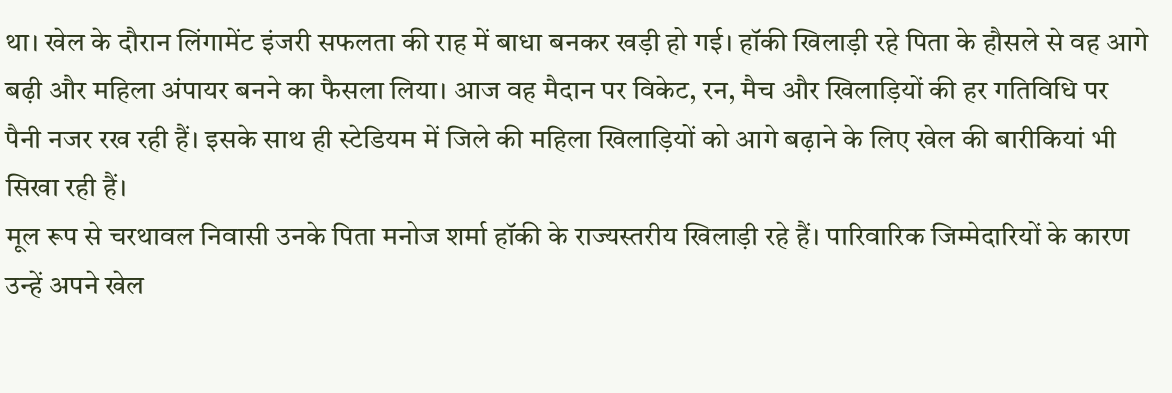था। खेल के दौरान लिंगामेंट इंजरी सफलता की राह में बाधा बनकर खड़ी हो गई। हॉकी खिलाड़ी रहे पिता के हौसले से वह आगे बढ़ी और महिला अंपायर बनने का फैसला लिया। आज वह मैदान पर विकेट, रन, मैच और खिलाड़ियों की हर गतिविधि पर पैनी नजर रख रही हैं। इसके साथ ही स्टेडियम में जिले की महिला खिलाड़ियों को आगे बढ़ाने के लिए खेल की बारीकियां भी सिखा रही हैं।
मूल रूप से चरथावल निवासी उनके पिता मनोज शर्मा हॉकी के राज्यस्तरीय खिलाड़ी रहे हैं। पारिवारिक जिम्मेदारियों के कारण उन्हें अपने खेल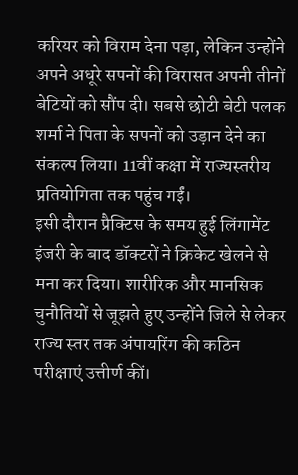करियर को विराम देना पड़ा, लेकिन उन्होंने अपने अधूरे सपनों की विरासत अपनी तीनों बेटियों को सौंप दी। सबसे छोटी बेटी पलक शर्मा ने पिता के सपनों को उड़ान देने का संकल्प लिया। 11वीं कक्षा में राज्यस्तरीय प्रतियोगिता तक पहुंच गईं।
इसी दौरान प्रैक्टिस के समय हुई लिंगामेंट इंजरी के बाद डॉक्टरों ने क्रिकेट खेलने से मना कर दिया। शारीरिक और मानसिक चुनौतियों से जूझते हुए उन्होंने जिले से लेकर राज्य स्तर तक अंपायरिंग की कठिन परीक्षाएं उत्तीर्ण कीं।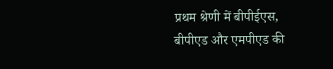प्रथम श्रेणी में बीपीईएस, बीपीएड और एमपीएड की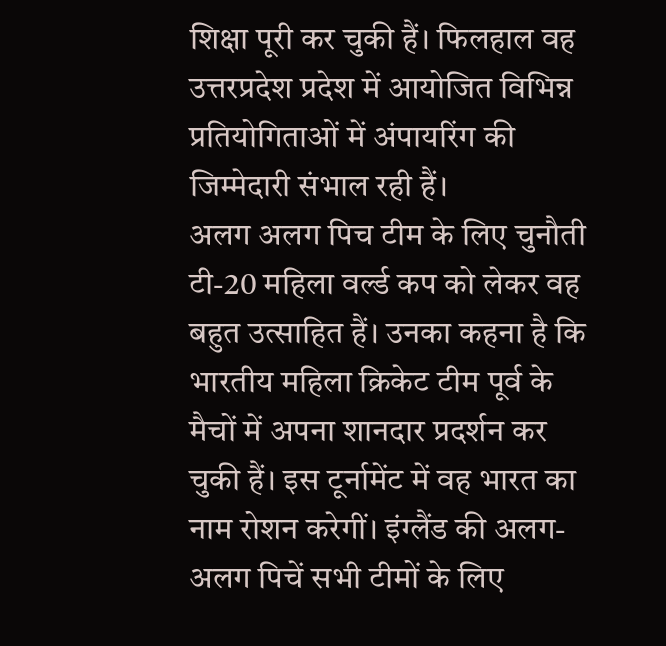शिक्षा पूरी कर चुकी हैं। फिलहाल वह उत्तरप्रदेश प्रदेश में आयोजित विभिन्न प्रतियोगिताओं में अंपायरिंग की जिम्मेदारी संभाल रही हैं।
अलग अलग पिच टीम के लिए चुनौती
टी-20 महिला वर्ल्ड कप को लेकर वह बहुत उत्साहित हैं। उनका कहना है कि भारतीय महिला क्रिकेट टीम पूर्व के मैचों में अपना शानदार प्रदर्शन कर चुकी हैं। इस टूर्नामेंट में वह भारत का नाम रोशन करेगीं। इंग्लैंड की अलग-अलग पिचें सभी टीमों के लिए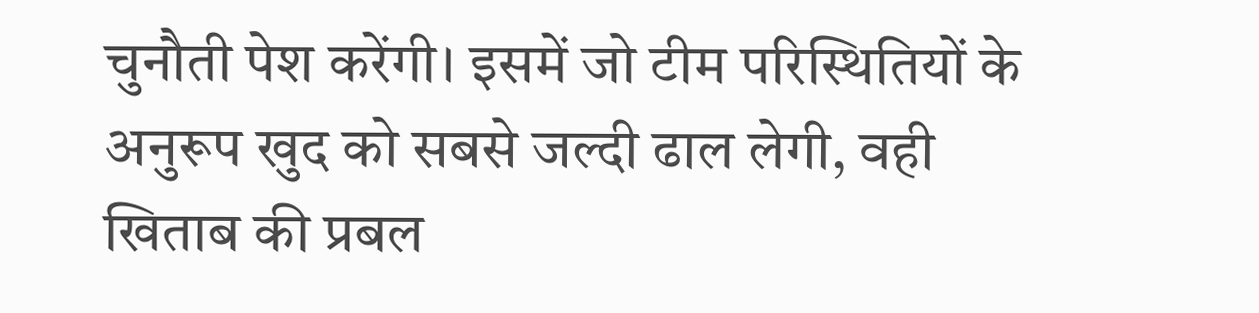चुनौती पेश करेंगी। इसमें जो टीम परिस्थितियों के अनुरूप खुद को सबसे जल्दी ढाल लेगी, वही खिताब की प्रबल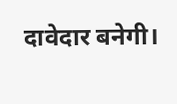दावेदार बनेगी।